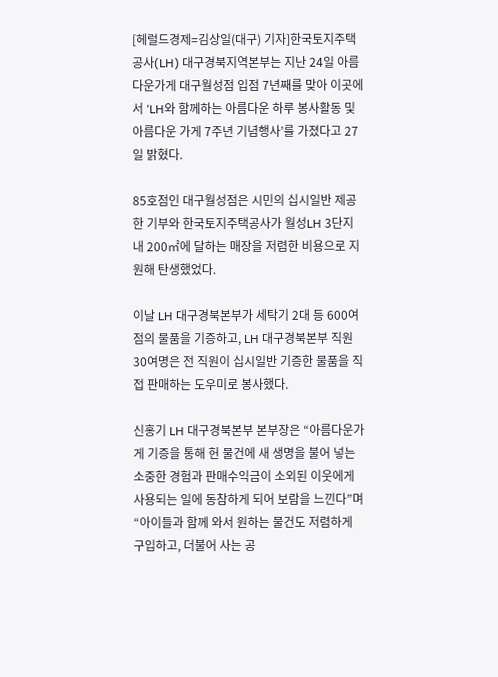[헤럴드경제=김상일(대구) 기자]한국토지주택공사(LH) 대구경북지역본부는 지난 24일 아름다운가게 대구월성점 입점 7년째를 맞아 이곳에서 ‘LH와 함께하는 아름다운 하루 봉사활동 및 아름다운 가게 7주년 기념행사’를 가졌다고 27일 밝혔다.

85호점인 대구월성점은 시민의 십시일반 제공한 기부와 한국토지주택공사가 월성LH 3단지 내 200㎡에 달하는 매장을 저렴한 비용으로 지원해 탄생했었다.

이날 LH 대구경북본부가 세탁기 2대 등 600여점의 물품을 기증하고, LH 대구경북본부 직원 30여명은 전 직원이 십시일반 기증한 물품을 직접 판매하는 도우미로 봉사했다.

신홍기 LH 대구경북본부 본부장은 “아름다운가게 기증을 통해 헌 물건에 새 생명을 불어 넣는 소중한 경험과 판매수익금이 소외된 이웃에게 사용되는 일에 동참하게 되어 보람을 느낀다”며 “아이들과 함께 와서 원하는 물건도 저렴하게 구입하고, 더불어 사는 공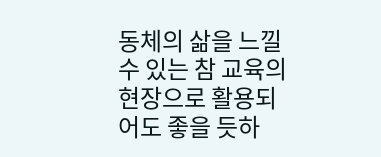동체의 삶을 느낄 수 있는 참 교육의 현장으로 활용되어도 좋을 듯하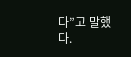다”고 말했다.